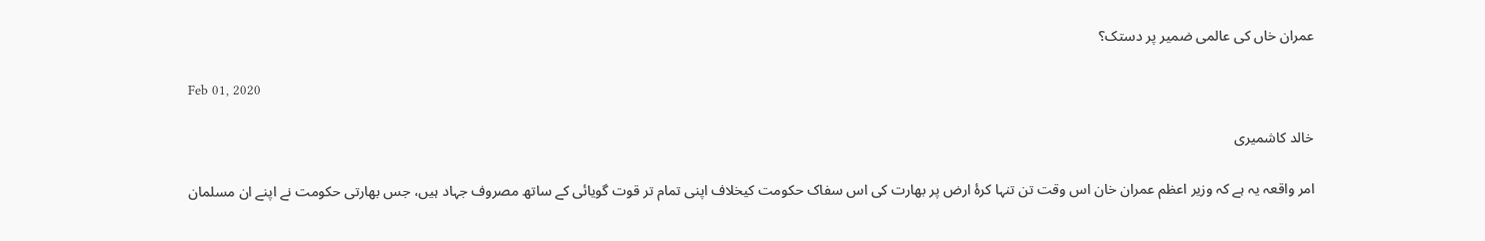عمران خاں کی عالمی ضمیر پر دستک؟

Feb 01, 2020

خالد کاشمیری

امر واقعہ یہ ہے کہ وزیر اعظم عمران خان اس وقت تن تنہا کرۂ ارض پر بھارت کی اس سفاک حکومت کیخلاف اپنی تمام تر قوت گویائی کے ساتھ مصروف جہاد ہیں، جس بھارتی حکومت نے اپنے ان مسلمان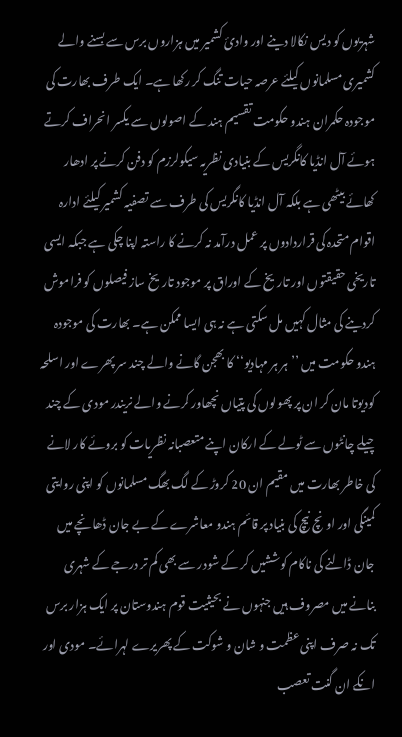شہریوں کو دیس نکالا دینے اور وادیٔ کشمیر میں ہزاروں برس سے بسنے والے کشمیری مسلمانوں کیلئے عرصہ حیات تنگ کر رکھا ہے۔ ایک طرف بھارت کی موجودہ حکمران ہندو حکومت تقسیم ہند کے اصولوں سے یکسر انحراف کرتے ہوئے آل انڈیا کانگریس کے بنیادی نظریہ سیکولرزم کو دفن کرنے پر ادھار کھائے بیٹھی ہے بلکہ آل انڈیا کانگریس کی طرف سے تصفیہ کشمیر کیلئے ادارہ اقوام متحدہ کی قراردادوں پر عمل درآمد نہ کرنے کا راستہ اپنا چکی ہے جبکہ ایسی تاریخی حقیقتوں اور تاریخ کے اوراق پر موجود تاریخ ساز فیصلوں کو فراموش کردینے کی مثال کہیں مل سکتی ہے نہ ہی ایسا ممکن ہے۔ بھارت کی موجودہ ہندو حکومت میں ’’ہر ہر مہادیو‘‘ کا بھجن گانے والے چند سر پھرے اور اسلحہ کودیوتا مان کر ان پر پھولوں کی پتیاں نچھاور کرنے والے نریندر مودی کے چند چیلے چانٹوں سے ٹولے کے ارکان اپنے متعصبانہ نظریات کو بروئے کار لانے کی خاطر بھارت میں مقیم ان 20 کروڑ کے لگ بھگ مسلمانوں کو اپنی روایتی کمینگی اور اونچ نیچ کی بنیاد پر قائم ہندو معاشرے کے بے جان ڈھانچے میں جان ڈالنے کی ناکام کوششیں کر کے شودر سے بھی کم تر درجے کے شہری بنانے میں مصروف ہیں جنہوں نے بحیثیت قوم ہندوستان پر ایک ہزار برس تک نہ صرف اپنی عظمت و شان و شوکت کے پھریرے لہرائے۔ مودی اور انکے ان گنت تعصب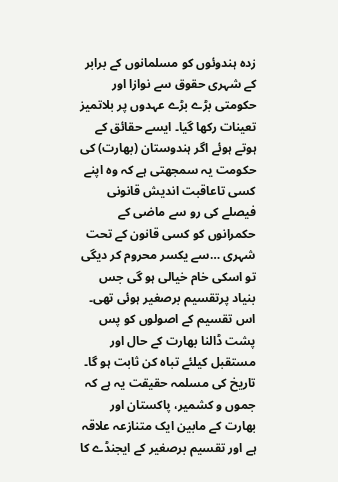زدہ ہندوئوں کو مسلمانوں کے برابر کے شہری حقوق سے نوازا اور حکومتی بڑے بڑے عہدوں پر بلاتمیز تعینات رکھا گیا۔ ایسے حقائق کے ہوتے ہوئے اگر ہندوستان (بھارت) کی حکومت یہ سمجھتی ہے کہ وہ اپنے کسی تاعاقبت اندیش قانونی فیصلے کی رو سے ماضی کے حکمرانوں کو کسی قانون کے تحت شہری …سے یکسر محروم کر دیگی تو اسکی خام خیالی ہو گی جس بنیاد پرتقسیم برصغیر ہوئی تھی۔ اس تقسیم کے اصولوں کو پس پشت ڈالنا بھارت کے حال اور مستقبل کیلئے تباہ کن ثابت ہو گا۔ تاریخ کی مسلمہ حقیقت یہ ہے کہ جموں و کشمیر، پاکستان اور بھارت کے مابین ایک متنازعہ علاقہ ہے اور تقسیم برصغیر کے ایجنڈے کا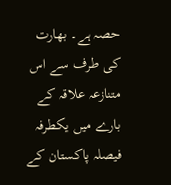حصہ ہے۔ بھارت کی طرف سے اس متنازعہ علاقہ کے بارے میں یکطرفہ فیصلہ پاکستان کے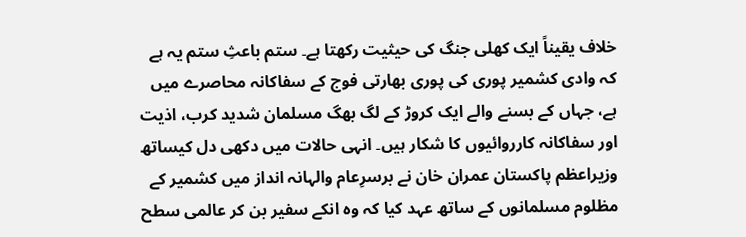خلاف یقیناً ایک کھلی جنگ کی حیثیت رکھتا ہے۔ ستم باعثِ ستم یہ ہے کہ وادی کشمیر پوری کی پوری بھارتی فوج کے سفاکانہ محاصرے میں ہے، جہاں کے بسنے والے ایک کروڑ کے لگ بھگ مسلمان شدید کرب، اذیت اور سفاکانہ کارروائیوں کا شکار ہیں۔ انہی حالات میں دکھی دل کیساتھ وزیراعظم پاکستان عمران خان نے برسرِعام والہانہ انداز میں کشمیر کے مظلوم مسلمانوں کے ساتھ عہد کیا کہ وہ انکے سفیر بن کر عالمی سطح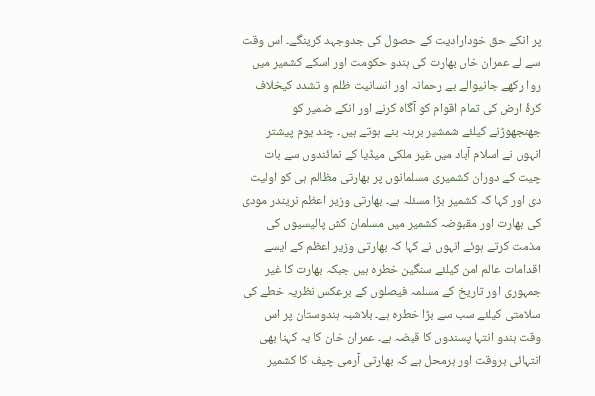پر انکے حق خودارادیت کے حصول کی جدوجہد کرینگے۔ اس وقت سے لے عمران خاں بھارت کی ہندو حکومت اور اسکے کشمیر میں روا رکھے جانیوالے بے رحمانہ اور انسانیت ظلم و تشدد کیخلاف کرۂ ارض کی تمام اقوام کو آگاہ کرنے اور انکے ضمیر کو جھنجھوڑنے کیلئے شمشیر برہنہ بنے ہوتے ہیں۔ چند یوم پیشتر انہوں نے اسلام آباد میں غیر ملکی میڈیا کے نمائندوں سے بات چیت کے دوران کشمیری مسلمانوں پر بھارتی مظالم ہی کو اولیت دی اور کہا کہ کشمیر بڑا مسئلہ ہے۔ بھارتی وزیر اعظم نریندر مودی کی بھارت اور مقبوضہ کشمیر میں مسلمان کش پالیسیوں کی مذمت کرتے ہوئے انہوں نے کہا کہ بھارتی وزیر اعظم کے ایسے اقدامات عالم امن کیلئے سنگین خطرہ ہیں جبکہ بھارت کا غیر جمہوری اور تاریخ کے مسلمہ فیصلوں کے برعکس نظریہ خطے کی سلامتی کیلئے سب سے بڑا خطرہ ہے۔ بلاشبہ ہندوستان پر اس وقت ہندو انتہا پسندوں کا قبضہ ہے۔ عمران خان کا یہ کہنا بھی انتہائی بروقت اور برمحل ہے کہ بھارتی آرمی چیف کا کشمیر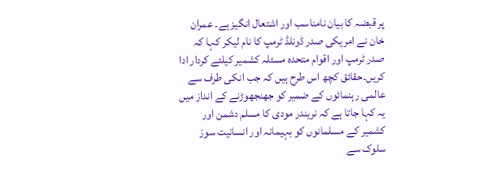پر قبضہ کا بیان نامناسب اور اشتعال انگیز ہے۔ عمران خان نے امریکی صدر ڈونلڈ ٹرمپ کا نام لیکر کہا کہ صدر ٹرمپ اور اقوام متحدہ مسئلہ کشمیر کیلئے کردار ادا کریں۔حقائق کچھ اس طرح ہیں کہ جب انکی طرف سے عالمی رہنمائوں کے ضمیر کو جھنجھوڑنے کے انداز میں یہ کہا جاتا ہے کہ نریندر مودی کا مسلم دشمن اور کشمیر کے مسلمانوں کو بہیمانہ اور انسانیت سوز سلوک سے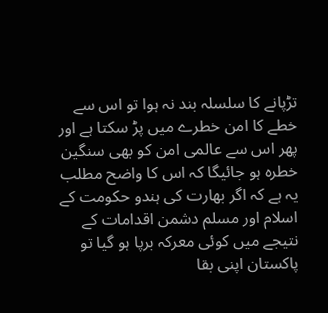تڑپانے کا سلسلہ بند نہ ہوا تو اس سے خطے کا امن خطرے میں پڑ سکتا ہے اور پھر اس سے عالمی امن کو بھی سنگین خطرہ ہو جائیگا کہ اس کا واضح مطلب یہ ہے کہ اگر بھارت کی ہندو حکومت کے اسلام اور مسلم دشمن اقدامات کے نتیجے میں کوئی معرکہ برپا ہو گیا تو پاکستان اپنی بقا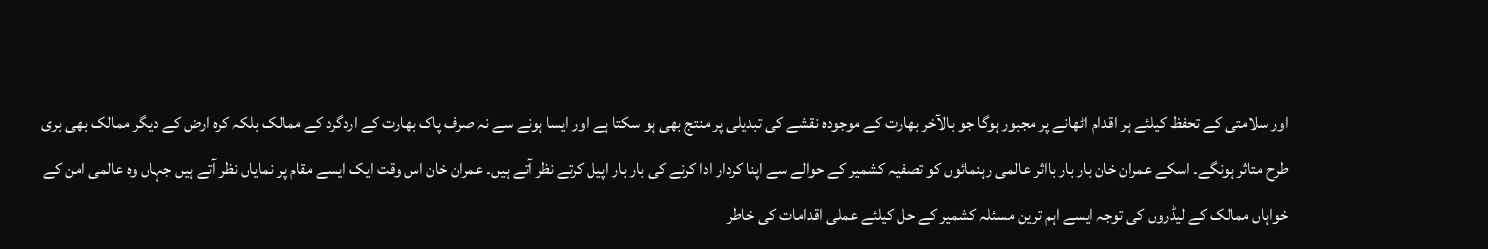اور سلامتی کے تحفظ کیلئے ہر اقدام اٹھانے پر مجبور ہوگا جو بالآخر بھارت کے موجودہ نقشے کی تبدیلی پر منتج بھی ہو سکتا ہے اور ایسا ہونے سے نہ صرف پاک بھارت کے اردگرد کے ممالک بلکہ کرہ ارض کے دیگر ممالک بھی بری طرح متاثر ہونگے۔ اسکے عمران خان بار بار بااثر عالمی رہنمائوں کو تصفیہ کشمیر کے حوالے سے اپنا کردار ادا کرنے کی بار بار اپیل کرتے نظر آتے ہیں۔ عمران خان اس وقت ایک ایسے مقام پر نمایاں نظر آتے ہیں جہاں وہ عالمی امن کے خواہاں ممالک کے لیڈروں کی توجہ ایسے اہم ترین مسئلہ کشمیر کے حل کیلئے عملی اقدامات کی خاطر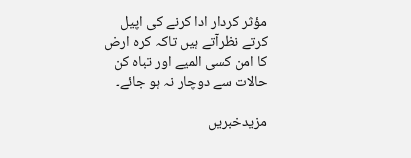مؤثر کردار ادا کرنے کی اپیل کرتے نظرآتے ہیں تاکہ کرہ ارض کا امن کسی المیے اور تباہ کن حالات سے دوچار نہ ہو جائے۔

مزیدخبریں